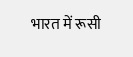भारत में रूसी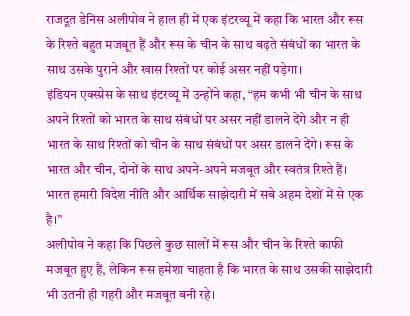राजदूत डेनिस अलीपोव ने हाल ही में एक इंटरव्यू में कहा कि भारत और रूस के रिश्ते बहुत मजबूत हैं और रूस के चीन के साथ बढ़ते संबंधों का भारत के साथ उसके पुराने और खास रिश्तों पर कोई असर नहीं पड़ेगा।
इंडियन एक्स्प्रेस के साथ इंटरव्यू में उन्होंने कहा, “हम कभी भी चीन के साथ अपने रिश्तों को भारत के साथ संबंधों पर असर नहीं डालने देंगे और न ही भारत के साथ रिश्तों को चीन के साथ संबंधों पर असर डालने देंगे। रूस के भारत और चीन, दोनों के साथ अपने-अपने मजबूत और स्वतंत्र रिश्ते हैं। भारत हमारी विदेश नीति और आर्थिक साझेदारी में सबे अहम देशों में से एक है।”
अलीपोव ने कहा कि पिछले कुछ सालों में रूस और चीन के रिश्ते काफी मजबूत हुए हैं, लेकिन रूस हमेशा चाहता है कि भारत के साथ उसकी साझेदारी भी उतनी ही गहरी और मजबूत बनी रहे।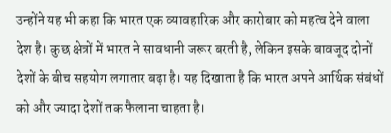उन्होंने यह भी कहा कि भारत एक व्यावहारिक और कारोबार को महत्व देने वाला देश है। कुछ क्षेत्रों में भारत ने सावधानी जरूर बरती है, लेकिन इसके बावजूद दोनों देशों के बीच सहयोग लगातार बढ़ा है। यह दिखाता है कि भारत अपने आर्थिक संबंधों को और ज्यादा देशों तक फैलाना चाहता है।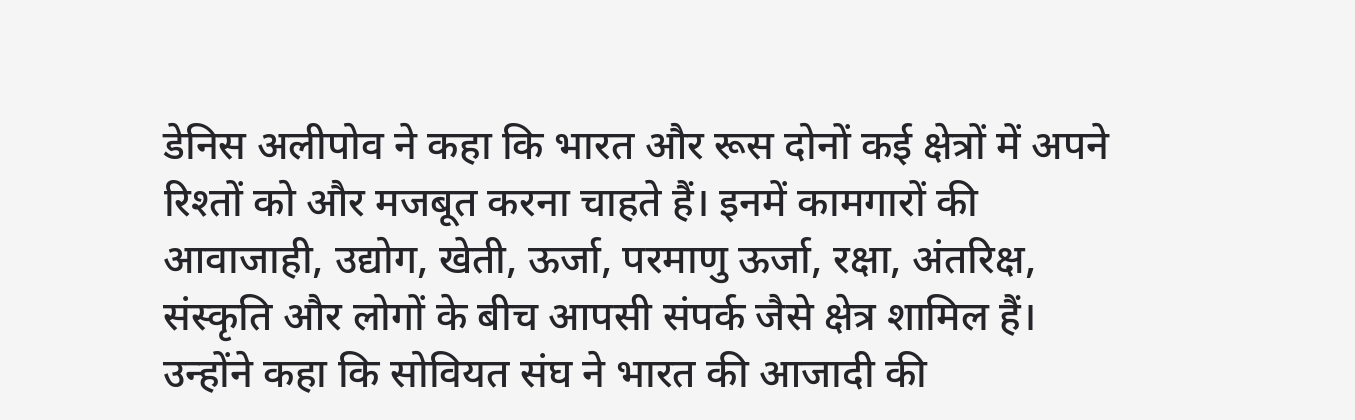डेनिस अलीपोव ने कहा कि भारत और रूस दोनों कई क्षेत्रों में अपने रिश्तों को और मजबूत करना चाहते हैं। इनमें कामगारों की आवाजाही, उद्योग, खेती, ऊर्जा, परमाणु ऊर्जा, रक्षा, अंतरिक्ष, संस्कृति और लोगों के बीच आपसी संपर्क जैसे क्षेत्र शामिल हैं।
उन्होंने कहा कि सोवियत संघ ने भारत की आजादी की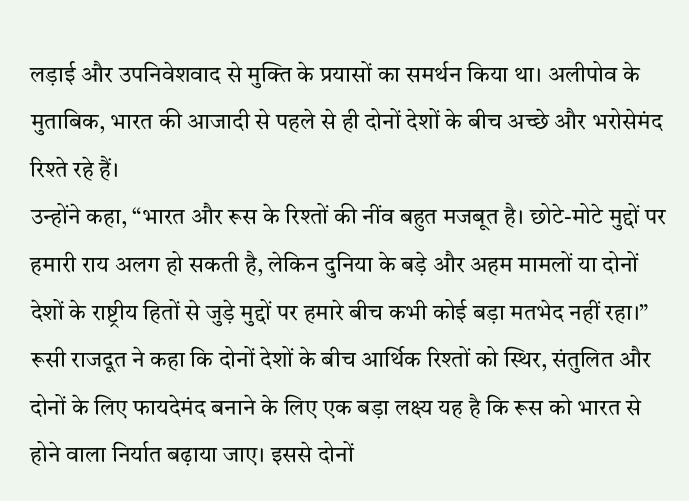लड़ाई और उपनिवेशवाद से मुक्ति के प्रयासों का समर्थन किया था। अलीपोव के मुताबिक, भारत की आजादी से पहले से ही दोनों देशों के बीच अच्छे और भरोसेमंद रिश्ते रहे हैं।
उन्होंने कहा, “भारत और रूस के रिश्तों की नींव बहुत मजबूत है। छोटे-मोटे मुद्दों पर हमारी राय अलग हो सकती है, लेकिन दुनिया के बड़े और अहम मामलों या दोनों देशों के राष्ट्रीय हितों से जुड़े मुद्दों पर हमारे बीच कभी कोई बड़ा मतभेद नहीं रहा।”
रूसी राजदूत ने कहा कि दोनों देशों के बीच आर्थिक रिश्तों को स्थिर, संतुलित और दोनों के लिए फायदेमंद बनाने के लिए एक बड़ा लक्ष्य यह है कि रूस को भारत से होने वाला निर्यात बढ़ाया जाए। इससे दोनों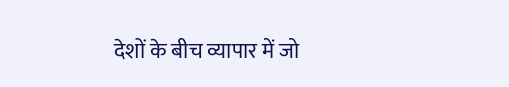देशों के बीच व्यापार में जो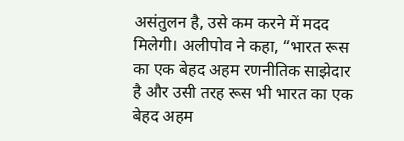असंतुलन है, उसे कम करने में मदद मिलेगी। अलीपोव ने कहा, “भारत रूस का एक बेहद अहम रणनीतिक साझेदार है और उसी तरह रूस भी भारत का एक बेहद अहम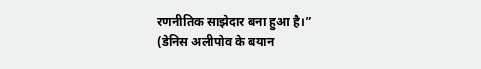रणनीतिक साझेदार बना हुआ है।”
(डेनिस अलीपोव के बयान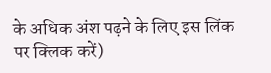के अधिक अंश पढ़ने के लिए इस लिंक पर क्लिक करें)